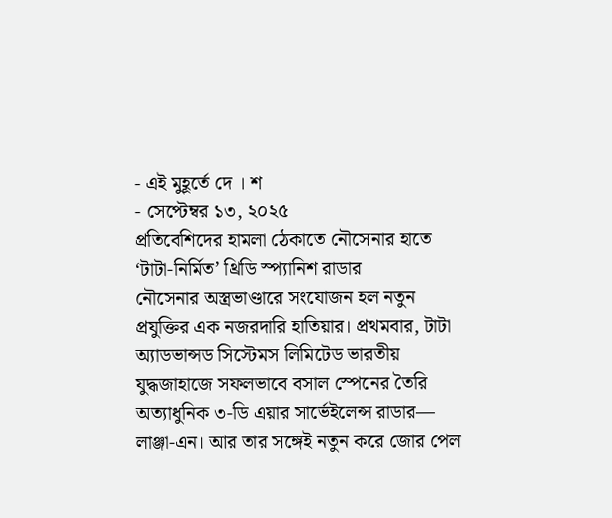- এই মুহূর্তে দে । শ
- সেপ্টেম্বর ১৩, ২০২৫
প্রতিবেশিদের হামলা ঠেকাতে নৌসেনার হাতে ‘টাটা-নির্মিত’ থ্রিডি স্প্যানিশ রাডার
নৌসেনার অস্ত্রভাণ্ডারে সংযোজন হল নতুন প্রযুক্তির এক নজরদারি হাতিয়ার। প্রথমবার, টাটা অ্যাডভান্সড সিস্টেমস লিমিটেড ভারতীয় যুদ্ধজাহাজে সফলভাবে বসাল স্পেনের তৈরি অত্যাধুনিক ৩-ডি এয়ার সার্ভেইলেন্স রাডার— লাঞ্জা-এন। আর তার সঙ্গেই নতুন করে জোর পেল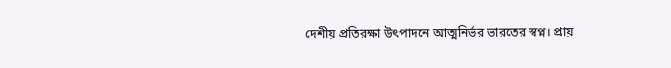দেশীয় প্রতিরক্ষা উৎপাদনে আত্মনির্ভর ভারতের স্বপ্ন। প্রায়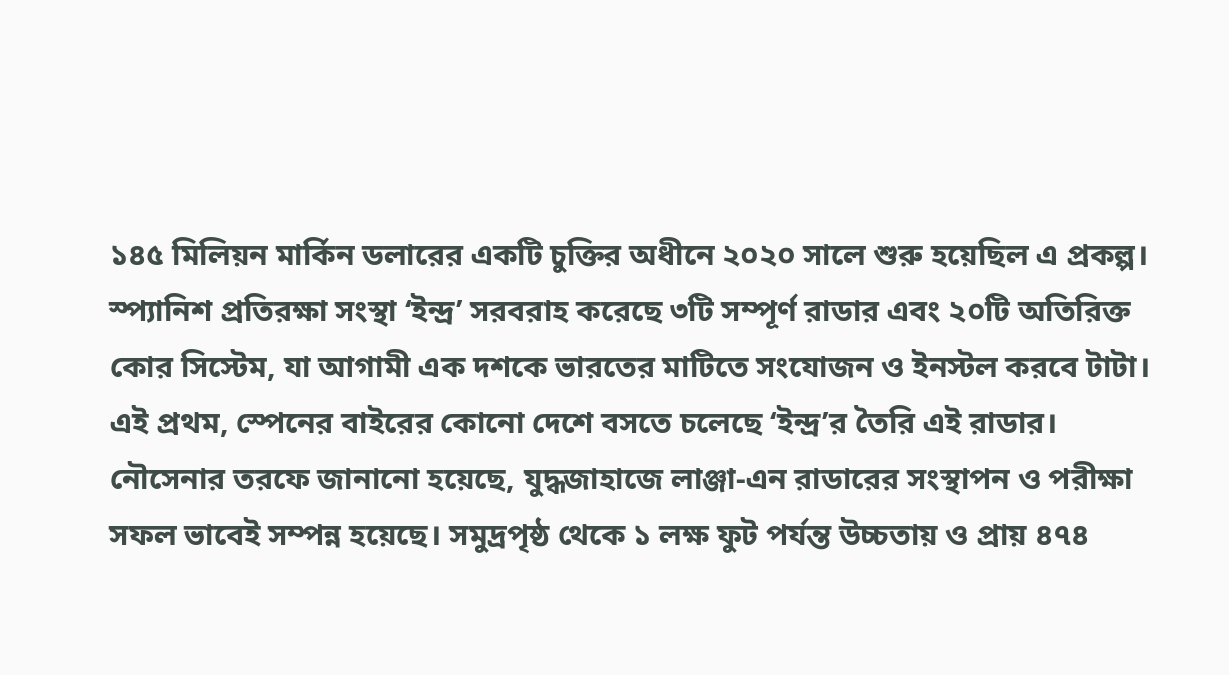১৪৫ মিলিয়ন মার্কিন ডলারের একটি চুক্তির অধীনে ২০২০ সালে শুরু হয়েছিল এ প্রকল্প। স্প্যানিশ প্রতিরক্ষা সংস্থা ‘ইন্দ্র’ সরবরাহ করেছে ৩টি সম্পূর্ণ রাডার এবং ২০টি অতিরিক্ত কোর সিস্টেম, যা আগামী এক দশকে ভারতের মাটিতে সংযোজন ও ইনস্টল করবে টাটা। এই প্রথম, স্পেনের বাইরের কোনো দেশে বসতে চলেছে ‘ইন্দ্র’র তৈরি এই রাডার।
নৌসেনার তরফে জানানো হয়েছে, যুদ্ধজাহাজে লাঞ্জা-এন রাডারের সংস্থাপন ও পরীক্ষা সফল ভাবেই সম্পন্ন হয়েছে। সমুদ্রপৃষ্ঠ থেকে ১ লক্ষ ফুট পর্যন্ত উচ্চতায় ও প্রায় ৪৭৪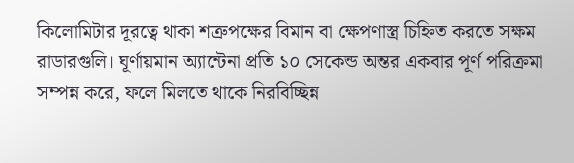কিলোমিটার দূরত্বে থাকা শত্রুপক্ষের বিমান বা ক্ষেপণাস্ত্র চিহ্নিত করতে সক্ষম রাডারগুলি। ঘূর্ণায়মান অ্যান্টেনা প্রতি ১০ সেকেন্ড অন্তর একবার পূর্ণ পরিক্রমা সম্পন্ন করে, ফলে মিলতে থাকে নিরবিচ্ছিন্ন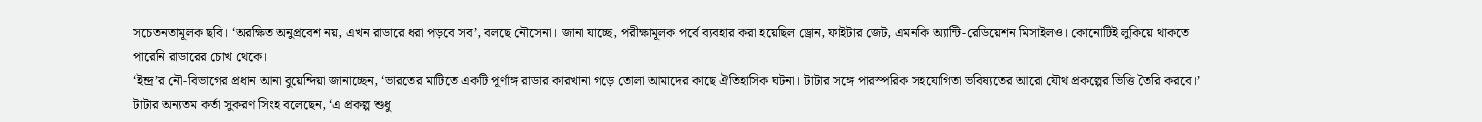সচেতনতামূলক ছবি। ‘অরক্ষিত অনুপ্রবেশ নয়, এখন রাডারে ধরা পড়বে সব’, বলছে নৌসেনা। জানা যাচ্ছে, পরীক্ষামূলক পর্বে ব্যবহার করা হয়েছিল ড্রোন, ফাইটার জেট, এমনকি অ্যান্টি-রেডিয়েশন মিসাইলও। কোনোটিই লুকিয়ে থাকতে পারেনি রাডারের চোখ থেকে।
‘ইন্দ্র’র নৌ-বিভাগের প্রধান আনা বুয়েন্দিয়া জানাচ্ছেন, ‘ভারতের মাটিতে একটি পূর্ণাঙ্গ রাডার কারখানা গড়ে তোলা আমাদের কাছে ঐতিহাসিক ঘটনা। টাটার সঙ্গে পারস্পরিক সহযোগিতা ভবিষ্যতের আরো যৌথ প্রকল্পের ভিত্তি তৈরি করবে।’ টাটার অন্যতম কর্তা সুকরণ সিংহ বলেছেন, ‘এ প্রকল্প শুধু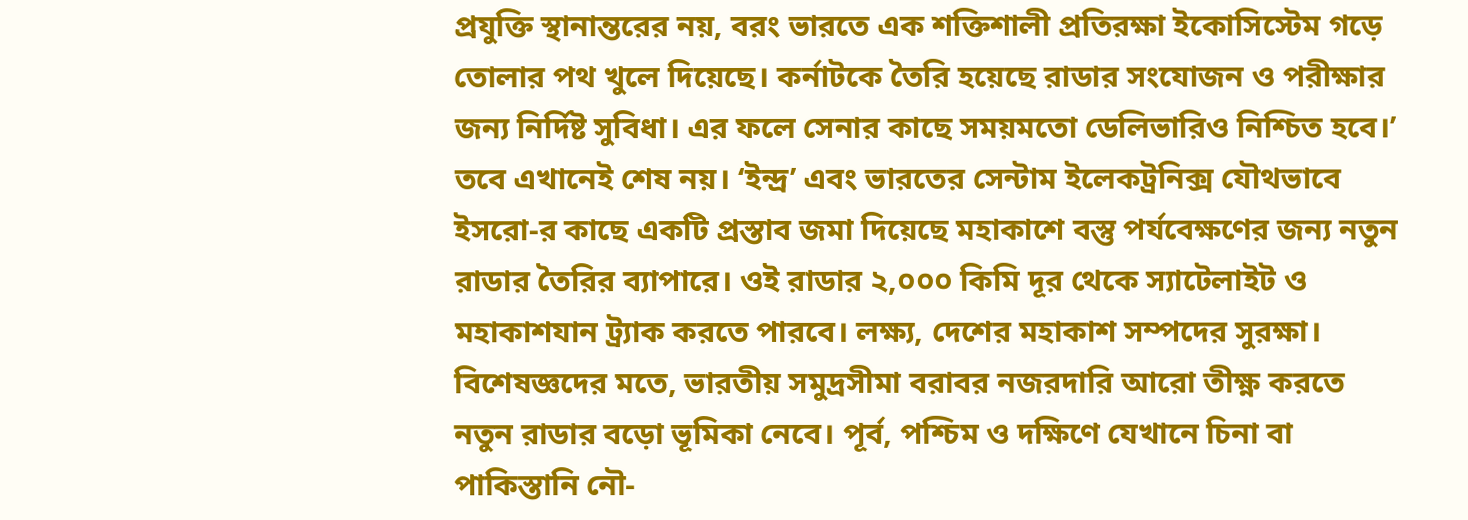প্রযুক্তি স্থানান্তরের নয়, বরং ভারতে এক শক্তিশালী প্রতিরক্ষা ইকোসিস্টেম গড়ে তোলার পথ খুলে দিয়েছে। কর্নাটকে তৈরি হয়েছে রাডার সংযোজন ও পরীক্ষার জন্য নির্দিষ্ট সুবিধা। এর ফলে সেনার কাছে সময়মতো ডেলিভারিও নিশ্চিত হবে।’ তবে এখানেই শেষ নয়। ‘ইন্দ্র’ এবং ভারতের সেন্টাম ইলেকট্রনিক্স যৌথভাবে ইসরো-র কাছে একটি প্রস্তাব জমা দিয়েছে মহাকাশে বস্তু পর্যবেক্ষণের জন্য নতুন রাডার তৈরির ব্যাপারে। ওই রাডার ২,০০০ কিমি দূর থেকে স্যাটেলাইট ও মহাকাশযান ট্র্যাক করতে পারবে। লক্ষ্য, দেশের মহাকাশ সম্পদের সুরক্ষা। বিশেষজ্ঞদের মতে, ভারতীয় সমুদ্রসীমা বরাবর নজরদারি আরো তীক্ষ্ণ করতে নতুন রাডার বড়ো ভূমিকা নেবে। পূর্ব, পশ্চিম ও দক্ষিণে যেখানে চিনা বা পাকিস্তানি নৌ-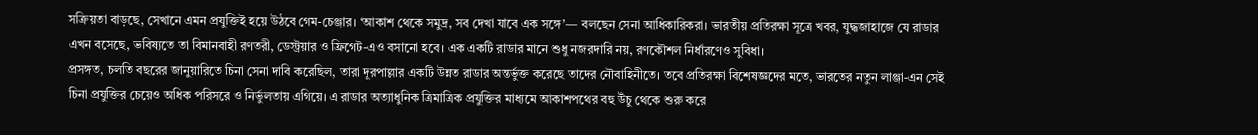সক্রিয়তা বাড়ছে, সেখানে এমন প্রযুক্তিই হয়ে উঠবে গেম-চেঞ্জার। ‘আকাশ থেকে সমুদ্র, সব দেখা যাবে এক সঙ্গে’— বলছেন সেনা আধিকারিকরা। ভারতীয় প্রতিরক্ষা সূত্রে খবর, যুদ্ধজাহাজে যে রাডার এখন বসেছে, ভবিষ্যতে তা বিমানবাহী রণতরী, ডেস্ট্রয়ার ও ফ্রিগেট-এও বসানো হবে। এক একটি রাডার মানে শুধু নজরদারি নয়, রণকৌশল নির্ধারণেও সুবিধা।
প্রসঙ্গত, চলতি বছরের জানুয়ারিতে চিনা সেনা দাবি করেছিল, তারা দূরপাল্লার একটি উন্নত রাডার অন্তর্ভুক্ত করেছে তাদের নৌবাহিনীতে। তবে প্রতিরক্ষা বিশেষজ্ঞদের মতে, ভারতের নতুন লাঞ্জা-এন সেই চিনা প্রযুক্তির চেয়েও অধিক পরিসরে ও নির্ভুলতায় এগিয়ে। এ রাডার অত্যাধুনিক ত্রিমাত্রিক প্রযুক্তির মাধ্যমে আকাশপথের বহু উঁচু থেকে শুরু করে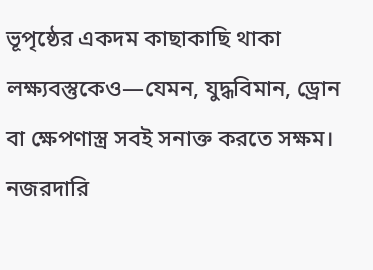ভূপৃষ্ঠের একদম কাছাকাছি থাকা লক্ষ্যবস্তুকেও—যেমন, যুদ্ধবিমান, ড্রোন বা ক্ষেপণাস্ত্র সবই সনাক্ত করতে সক্ষম। নজরদারি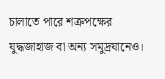চালাতে পারে শত্রুপক্ষের যুদ্ধজাহাজ বা অন্য সমুদ্রযানেও।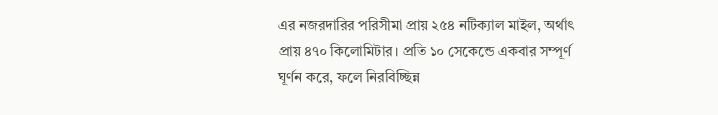এর নজরদারির পরিসীমা প্রায় ২৫৪ নটিক্যাল মাইল, অর্থাৎ প্রায় ৪৭০ কিলোমিটার। প্রতি ১০ সেকেন্ডে একবার সম্পূর্ণ ঘূর্ণন করে, ফলে নিরবিচ্ছিন্ন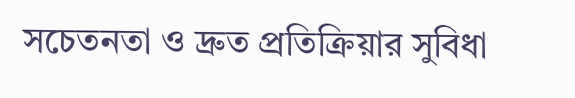সচেতনতা ও দ্রুত প্রতিক্রিয়ার সুবিধা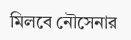মিলবে নৌসেনার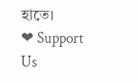হাতে।
❤ Support Us